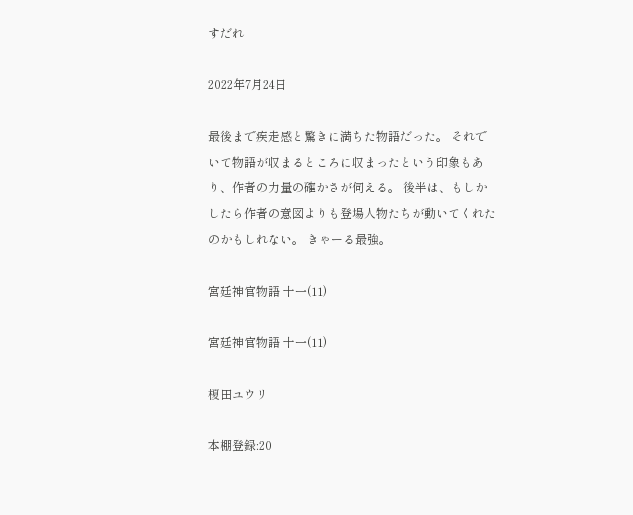すだれ

2022年7月24日

最後まで疾走感と驚きに満ちた物語だった。 それでいて物語が収まるところに収まったという印象もあり、作者の力量の確かさが伺える。 後半は、もしかしたら作者の意図よりも登場人物たちが動いてくれたのかもしれない。 きゃーる最強。

宮廷神官物語 十一(11)

宮廷神官物語 十一(11)

榎田ユウリ

本棚登録:20